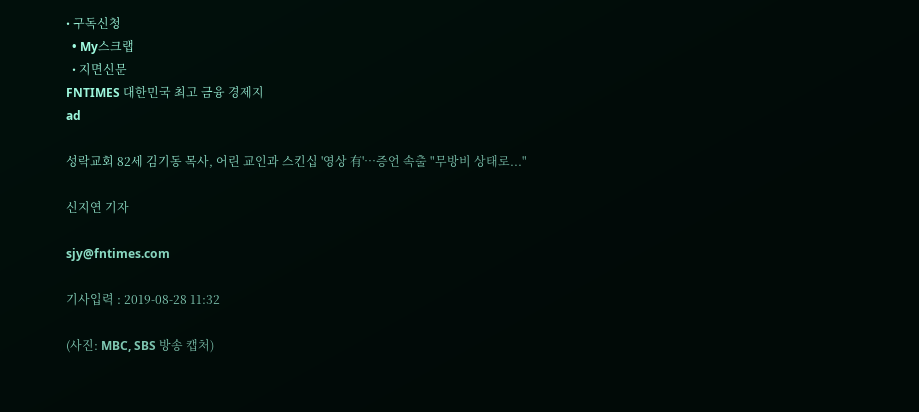• 구독신청
  • My스크랩
  • 지면신문
FNTIMES 대한민국 최고 금융 경제지
ad

성락교회 82세 김기동 목사, 어린 교인과 스킨십 '영상 有'…증언 속출 "무방비 상태로..."

신지연 기자

sjy@fntimes.com

기사입력 : 2019-08-28 11:32

(사진: MBC, SBS 방송 캡처)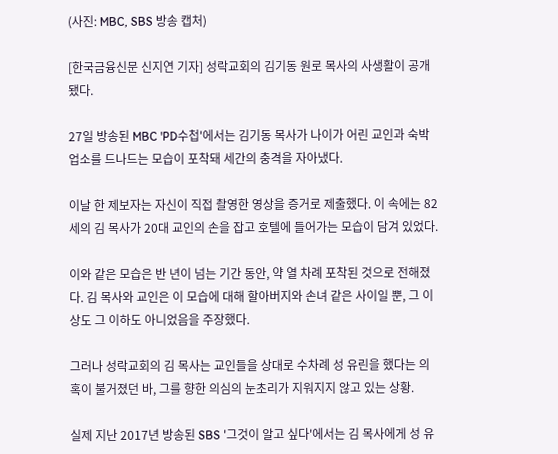(사진: MBC, SBS 방송 캡처)

[한국금융신문 신지연 기자] 성락교회의 김기동 원로 목사의 사생활이 공개됐다.

27일 방송된 MBC 'PD수첩'에서는 김기동 목사가 나이가 어린 교인과 숙박업소를 드나드는 모습이 포착돼 세간의 충격을 자아냈다.

이날 한 제보자는 자신이 직접 촬영한 영상을 증거로 제출했다. 이 속에는 82세의 김 목사가 20대 교인의 손을 잡고 호텔에 들어가는 모습이 담겨 있었다.

이와 같은 모습은 반 년이 넘는 기간 동안, 약 열 차례 포착된 것으로 전해졌다. 김 목사와 교인은 이 모습에 대해 할아버지와 손녀 같은 사이일 뿐, 그 이상도 그 이하도 아니었음을 주장했다.

그러나 성락교회의 김 목사는 교인들을 상대로 수차례 성 유린을 했다는 의혹이 불거졌던 바, 그를 향한 의심의 눈초리가 지워지지 않고 있는 상황.

실제 지난 2017년 방송된 SBS '그것이 알고 싶다'에서는 김 목사에게 성 유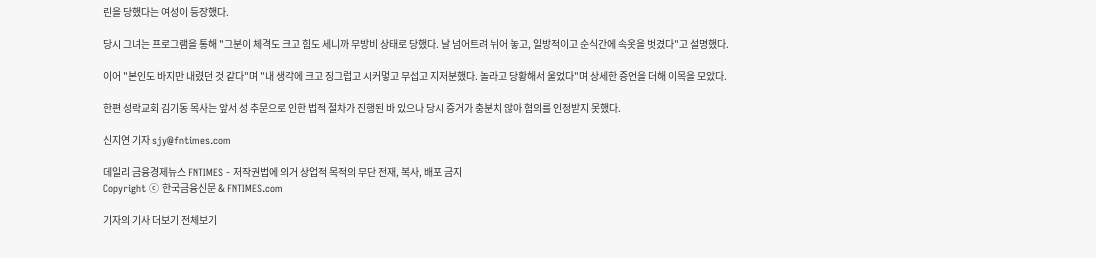린을 당했다는 여성이 등장했다.

당시 그녀는 프로그램을 통해 "그분이 체격도 크고 힘도 세니까 무방비 상태로 당했다. 날 넘어트려 뉘어 놓고, 일방적이고 순식간에 속옷을 벗겼다"고 설명했다.

이어 "본인도 바지만 내렸던 것 같다"며 "내 생각에 크고 징그럽고 시커멓고 무섭고 지저분했다. 놀라고 당황해서 울었다"며 상세한 증언을 더해 이목을 모았다.

한편 성락교회 김기동 목사는 앞서 성 추문으로 인한 법적 절차가 진행된 바 있으나 당시 증거가 충분치 않아 혐의를 인정받지 못했다.

신지연 기자 sjy@fntimes.com

데일리 금융경제뉴스 FNTIMES - 저작권법에 의거 상업적 목적의 무단 전재, 복사, 배포 금지
Copyright ⓒ 한국금융신문 & FNTIMES.com

기자의 기사 더보기 전체보기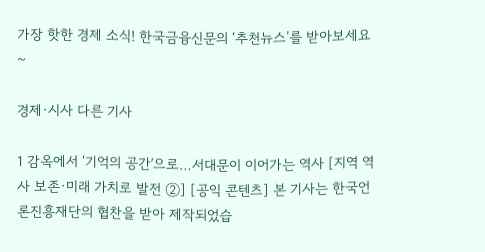가장 핫한 경제 소식! 한국금융신문의 ‘추천뉴스’를 받아보세요~

경제·시사 다른 기사

1 감옥에서 ‘기억의 공간ʼ으로…서대문이 이어가는 역사 [지역 역사 보존·미래 가치로 발전 ②] [공익 콘텐츠] 본 기사는 한국언론진흥재단의 협찬을 받아 제작되었습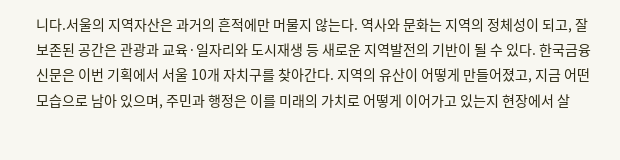니다.서울의 지역자산은 과거의 흔적에만 머물지 않는다. 역사와 문화는 지역의 정체성이 되고, 잘 보존된 공간은 관광과 교육·일자리와 도시재생 등 새로운 지역발전의 기반이 될 수 있다. 한국금융신문은 이번 기획에서 서울 10개 자치구를 찾아간다. 지역의 유산이 어떻게 만들어졌고, 지금 어떤 모습으로 남아 있으며, 주민과 행정은 이를 미래의 가치로 어떻게 이어가고 있는지 현장에서 살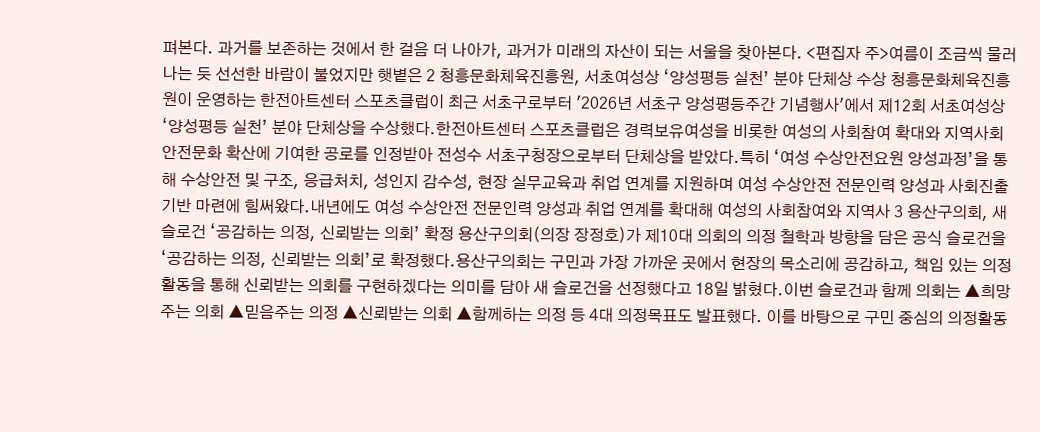펴본다. 과거를 보존하는 것에서 한 걸음 더 나아가, 과거가 미래의 자산이 되는 서울을 찾아본다. <편집자 주>여름이 조금씩 물러나는 듯 선선한 바람이 불었지만 햇볕은 2 청흥문화체육진흥원, 서초여성상 ‘양성평등 실천’ 분야 단체상 수상 청흥문화체육진흥원이 운영하는 한전아트센터 스포츠클럽이 최근 서초구로부터 '2026년 서초구 양성평등주간 기념행사'에서 제12회 서초여성상 ‘양성평등 실천’ 분야 단체상을 수상했다.한전아트센터 스포츠클럽은 경력보유여성을 비롯한 여성의 사회참여 확대와 지역사회 안전문화 확산에 기여한 공로를 인정받아 전성수 서초구청장으로부터 단체상을 받았다.특히 ‘여성 수상안전요원 양성과정’을 통해 수상안전 및 구조, 응급처치, 성인지 감수성, 현장 실무교육과 취업 연계를 지원하며 여성 수상안전 전문인력 양성과 사회진출 기반 마련에 힘써왔다.내년에도 여성 수상안전 전문인력 양성과 취업 연계를 확대해 여성의 사회참여와 지역사 3 용산구의회, 새 슬로건 ‘공감하는 의정, 신뢰받는 의회’ 확정 용산구의회(의장 장정호)가 제10대 의회의 의정 철학과 방향을 담은 공식 슬로건을 ‘공감하는 의정, 신뢰받는 의회’로 확정했다.용산구의회는 구민과 가장 가까운 곳에서 현장의 목소리에 공감하고, 책임 있는 의정활동을 통해 신뢰받는 의회를 구현하겠다는 의미를 담아 새 슬로건을 선정했다고 18일 밝혔다.이번 슬로건과 함께 의회는 ▲희망주는 의회 ▲믿음주는 의정 ▲신뢰받는 의회 ▲함께하는 의정 등 4대 의정목표도 발표했다. 이를 바탕으로 구민 중심의 의정활동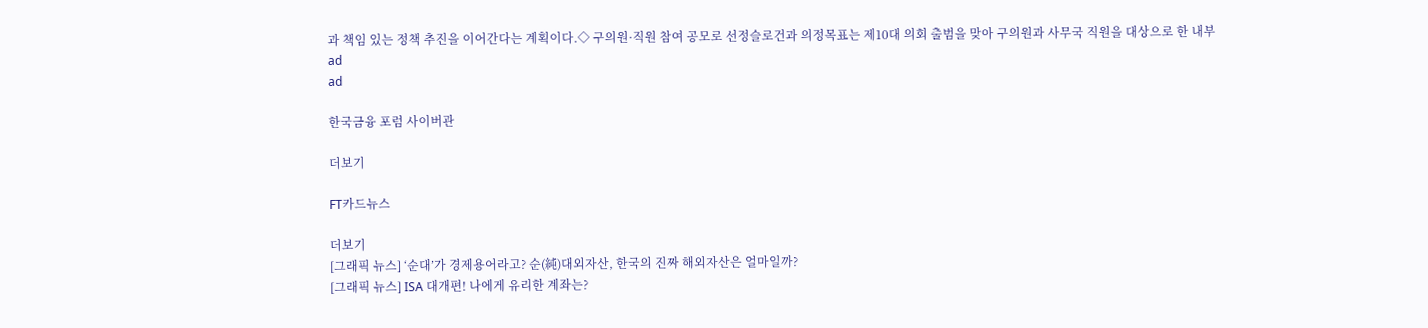과 책임 있는 정책 추진을 이어간다는 계획이다.◇ 구의원·직원 참여 공모로 선정슬로건과 의정목표는 제10대 의회 출범을 맞아 구의원과 사무국 직원을 대상으로 한 내부
ad
ad

한국금융 포럼 사이버관

더보기

FT카드뉴스

더보기
[그래픽 뉴스] ‘순대’가 경제용어라고? 순(純)대외자산, 한국의 진짜 해외자산은 얼마일까?
[그래픽 뉴스] ISA 대개편! 나에게 유리한 계좌는?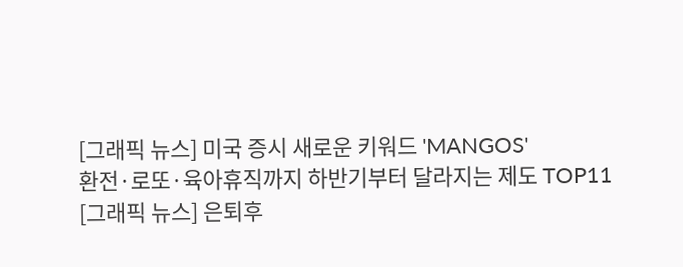[그래픽 뉴스] 미국 증시 새로운 키워드 'MANGOS'
환전·로또·육아휴직까지 하반기부터 달라지는 제도 TOP11
[그래픽 뉴스] 은퇴후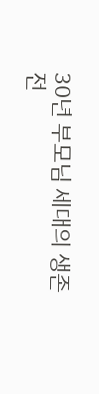30년 부모님 세대의 생존전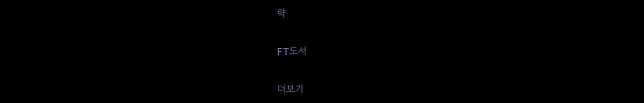략

FT도서

더보기